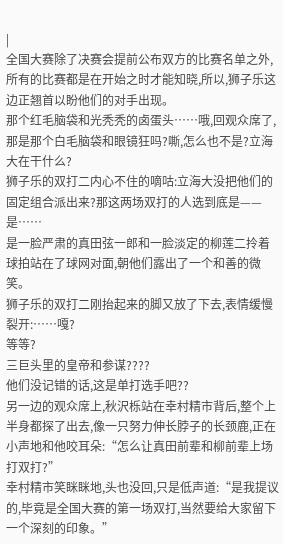|
全国大赛除了决赛会提前公布双方的比赛名单之外,所有的比赛都是在开始之时才能知晓,所以,狮子乐这边正翘首以盼他们的对手出现。
那个红毛脑袋和光秃秃的卤蛋头……哦,回观众席了,那是那个白毛脑袋和眼镜狂吗?嘶,怎么也不是?立海大在干什么?
狮子乐的双打二内心不住的嘀咕:立海大没把他们的固定组合派出来?那这两场双打的人选到底是——
是……
是一脸严肃的真田弦一郎和一脸淡定的柳莲二拎着球拍站在了球网对面,朝他们露出了一个和善的微笑。
狮子乐的双打二刚抬起来的脚又放了下去,表情缓慢裂开:……嘎?
等等?
三巨头里的皇帝和参谋????
他们没记错的话,这是单打选手吧??
另一边的观众席上,秋沢栎站在幸村精市背后,整个上半身都探了出去,像一只努力伸长脖子的长颈鹿,正在小声地和他咬耳朵:“怎么让真田前辈和柳前辈上场打双打?”
幸村精市笑眯眯地,头也没回,只是低声道:“是我提议的,毕竟是全国大赛的第一场双打,当然要给大家留下一个深刻的印象。”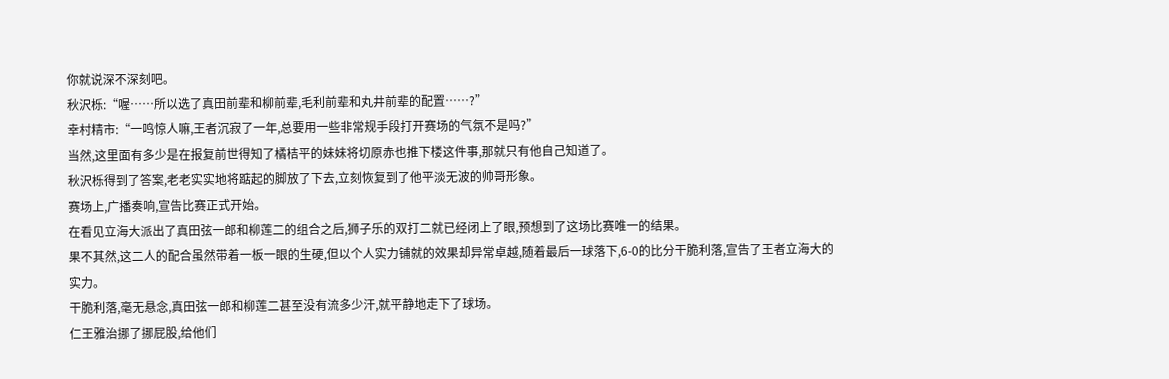你就说深不深刻吧。
秋沢栎:“喔……所以选了真田前辈和柳前辈,毛利前辈和丸井前辈的配置……?”
幸村精市:“一鸣惊人嘛,王者沉寂了一年,总要用一些非常规手段打开赛场的气氛不是吗?”
当然,这里面有多少是在报复前世得知了橘桔平的妹妹将切原赤也推下楼这件事,那就只有他自己知道了。
秋沢栎得到了答案,老老实实地将踮起的脚放了下去,立刻恢复到了他平淡无波的帅哥形象。
赛场上,广播奏响,宣告比赛正式开始。
在看见立海大派出了真田弦一郎和柳莲二的组合之后,狮子乐的双打二就已经闭上了眼,预想到了这场比赛唯一的结果。
果不其然,这二人的配合虽然带着一板一眼的生硬,但以个人实力铺就的效果却异常卓越,随着最后一球落下,6-0的比分干脆利落,宣告了王者立海大的实力。
干脆利落,毫无悬念,真田弦一郎和柳莲二甚至没有流多少汗,就平静地走下了球场。
仁王雅治挪了挪屁股,给他们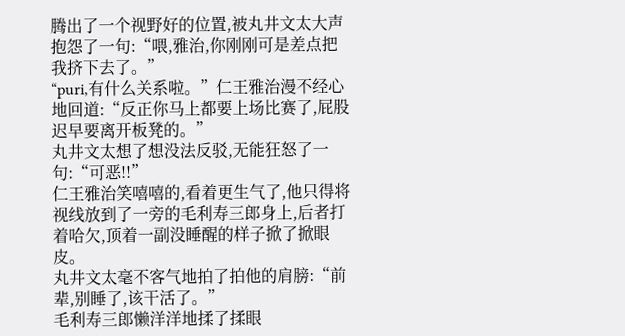腾出了一个视野好的位置,被丸井文太大声抱怨了一句:“喂,雅治,你刚刚可是差点把我挤下去了。”
“puri,有什么关系啦。”仁王雅治漫不经心地回道:“反正你马上都要上场比赛了,屁股迟早要离开板凳的。”
丸井文太想了想没法反驳,无能狂怒了一句:“可恶!!”
仁王雅治笑嘻嘻的,看着更生气了,他只得将视线放到了一旁的毛利寿三郎身上,后者打着哈欠,顶着一副没睡醒的样子掀了掀眼皮。
丸井文太毫不客气地拍了拍他的肩膀:“前辈,别睡了,该干活了。”
毛利寿三郎懒洋洋地揉了揉眼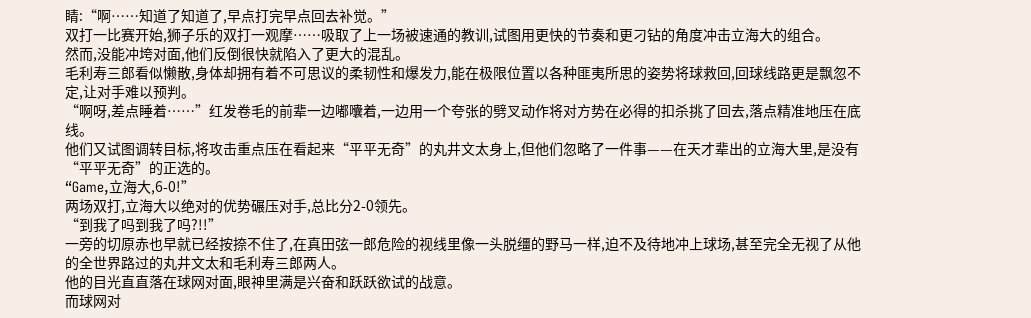睛:“啊……知道了知道了,早点打完早点回去补觉。”
双打一比赛开始,狮子乐的双打一观摩……吸取了上一场被速通的教训,试图用更快的节奏和更刁钻的角度冲击立海大的组合。
然而,没能冲垮对面,他们反倒很快就陷入了更大的混乱。
毛利寿三郎看似懒散,身体却拥有着不可思议的柔韧性和爆发力,能在极限位置以各种匪夷所思的姿势将球救回,回球线路更是飘忽不定,让对手难以预判。
“啊呀,差点睡着……”红发卷毛的前辈一边嘟囔着,一边用一个夸张的劈叉动作将对方势在必得的扣杀挑了回去,落点精准地压在底线。
他们又试图调转目标,将攻击重点压在看起来“平平无奇”的丸井文太身上,但他们忽略了一件事——在天才辈出的立海大里,是没有“平平无奇”的正选的。
“Game,立海大,6-0!”
两场双打,立海大以绝对的优势碾压对手,总比分2-0领先。
“到我了吗到我了吗?!!”
一旁的切原赤也早就已经按捺不住了,在真田弦一郎危险的视线里像一头脱缰的野马一样,迫不及待地冲上球场,甚至完全无视了从他的全世界路过的丸井文太和毛利寿三郎两人。
他的目光直直落在球网对面,眼神里满是兴奋和跃跃欲试的战意。
而球网对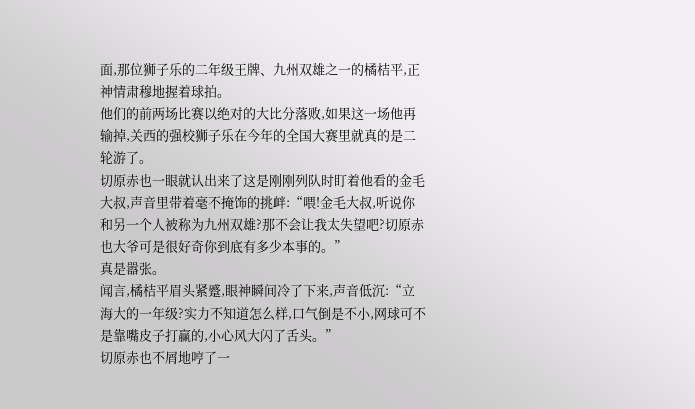面,那位狮子乐的二年级王牌、九州双雄之一的橘桔平,正神情肃穆地握着球拍。
他们的前两场比赛以绝对的大比分落败,如果这一场他再输掉,关西的强校狮子乐在今年的全国大赛里就真的是二轮游了。
切原赤也一眼就认出来了这是刚刚列队时盯着他看的金毛大叔,声音里带着毫不掩饰的挑衅:“喂!金毛大叔,听说你和另一个人被称为九州双雄?那不会让我太失望吧?切原赤也大爷可是很好奇你到底有多少本事的。”
真是嚣张。
闻言,橘桔平眉头紧蹙,眼神瞬间冷了下来,声音低沉:“立海大的一年级?实力不知道怎么样,口气倒是不小,网球可不是靠嘴皮子打赢的,小心风大闪了舌头。”
切原赤也不屑地哼了一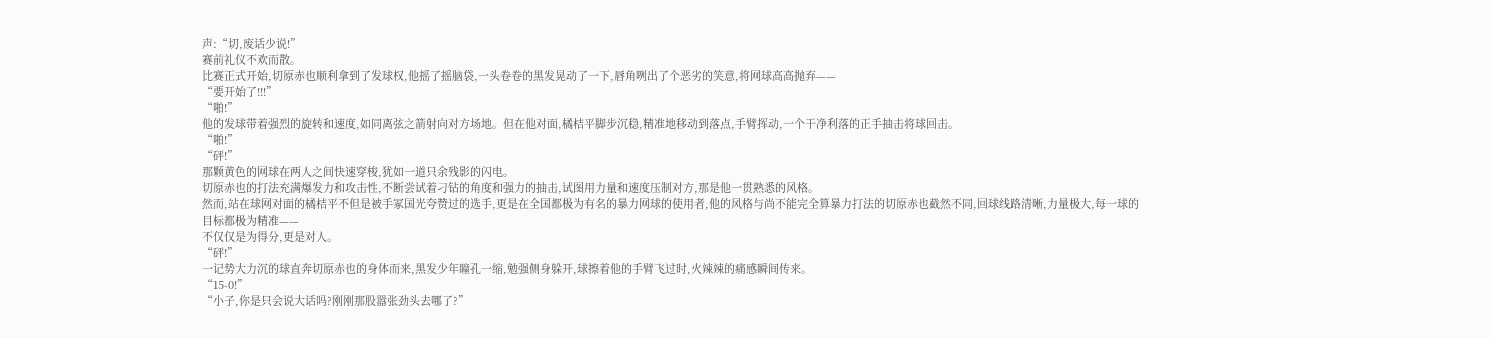声:“切,废话少说!”
赛前礼仪不欢而散。
比赛正式开始,切原赤也顺利拿到了发球权,他摇了摇脑袋,一头卷卷的黑发晃动了一下,唇角咧出了个恶劣的笑意,将网球高高抛弃——
“要开始了!!!”
“啪!”
他的发球带着强烈的旋转和速度,如同离弦之箭射向对方场地。但在他对面,橘桔平脚步沉稳,精准地移动到落点,手臂挥动,一个干净利落的正手抽击将球回击。
“啪!”
“砰!”
那颗黄色的网球在两人之间快速穿梭,犹如一道只余残影的闪电。
切原赤也的打法充满爆发力和攻击性,不断尝试着刁钻的角度和强力的抽击,试图用力量和速度压制对方,那是他一贯熟悉的风格。
然而,站在球网对面的橘桔平不但是被手冢国光夸赞过的选手,更是在全国都极为有名的暴力网球的使用者,他的风格与尚不能完全算暴力打法的切原赤也截然不同,回球线路清晰,力量极大,每一球的目标都极为精准——
不仅仅是为得分,更是对人。
“砰!”
一记势大力沉的球直奔切原赤也的身体而来,黑发少年瞳孔一缩,勉强侧身躲开,球擦着他的手臂飞过时,火辣辣的痛感瞬间传来。
“15-0!”
“小子,你是只会说大话吗?刚刚那股嚣张劲头去哪了?”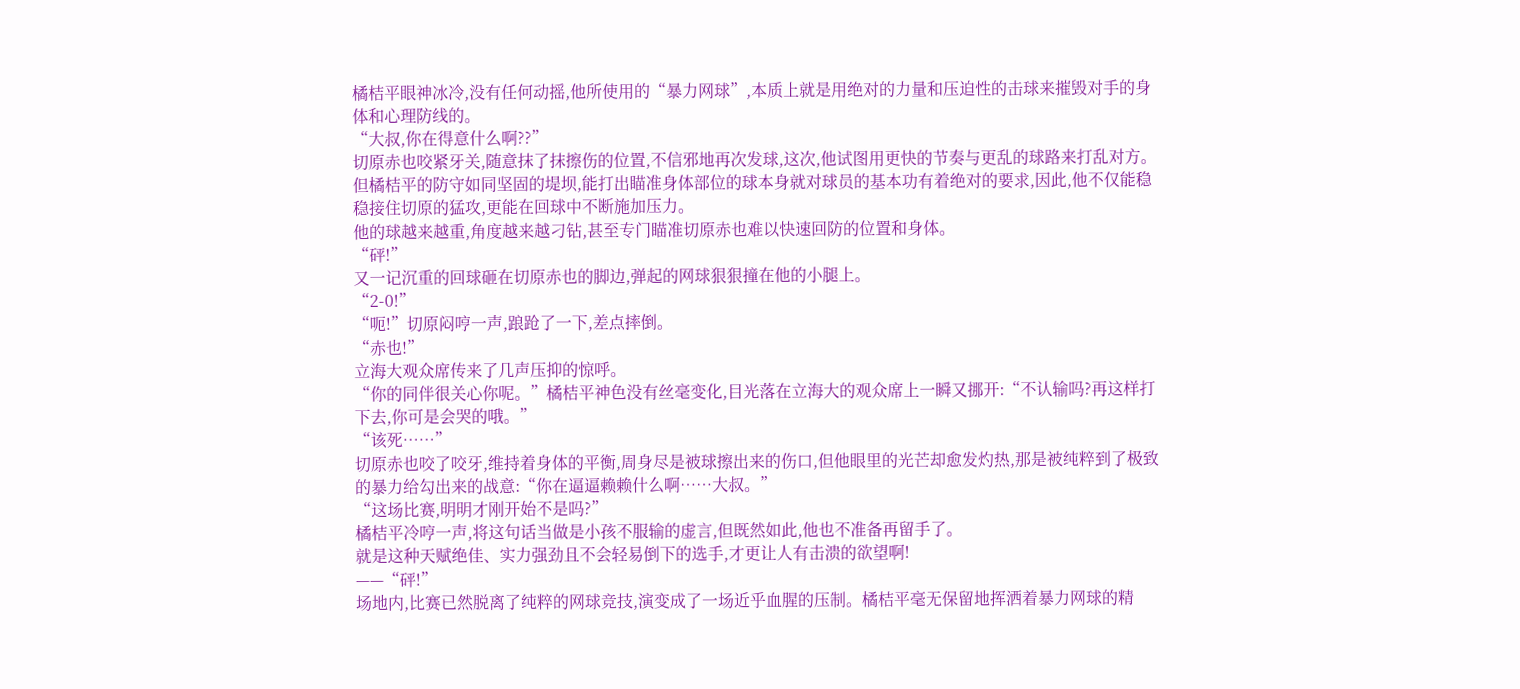橘桔平眼神冰冷,没有任何动摇,他所使用的“暴力网球”,本质上就是用绝对的力量和压迫性的击球来摧毁对手的身体和心理防线的。
“大叔,你在得意什么啊??”
切原赤也咬紧牙关,随意抹了抹擦伤的位置,不信邪地再次发球,这次,他试图用更快的节奏与更乱的球路来打乱对方。
但橘桔平的防守如同坚固的堤坝,能打出瞄准身体部位的球本身就对球员的基本功有着绝对的要求,因此,他不仅能稳稳接住切原的猛攻,更能在回球中不断施加压力。
他的球越来越重,角度越来越刁钻,甚至专门瞄准切原赤也难以快速回防的位置和身体。
“砰!”
又一记沉重的回球砸在切原赤也的脚边,弹起的网球狠狠撞在他的小腿上。
“2-0!”
“呃!”切原闷哼一声,踉跄了一下,差点摔倒。
“赤也!”
立海大观众席传来了几声压抑的惊呼。
“你的同伴很关心你呢。”橘桔平神色没有丝毫变化,目光落在立海大的观众席上一瞬又挪开:“不认输吗?再这样打下去,你可是会哭的哦。”
“该死……”
切原赤也咬了咬牙,维持着身体的平衡,周身尽是被球擦出来的伤口,但他眼里的光芒却愈发灼热,那是被纯粹到了极致的暴力给勾出来的战意:“你在逼逼赖赖什么啊……大叔。”
“这场比赛,明明才刚开始不是吗?”
橘桔平冷哼一声,将这句话当做是小孩不服输的虚言,但既然如此,他也不准备再留手了。
就是这种天赋绝佳、实力强劲且不会轻易倒下的选手,才更让人有击溃的欲望啊!
——“砰!”
场地内,比赛已然脱离了纯粹的网球竞技,演变成了一场近乎血腥的压制。橘桔平毫无保留地挥洒着暴力网球的精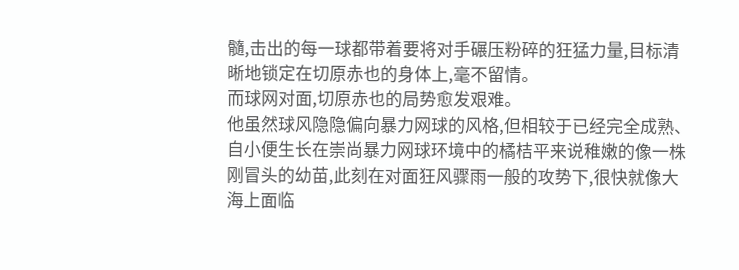髓,击出的每一球都带着要将对手碾压粉碎的狂猛力量,目标清晰地锁定在切原赤也的身体上,毫不留情。
而球网对面,切原赤也的局势愈发艰难。
他虽然球风隐隐偏向暴力网球的风格,但相较于已经完全成熟、自小便生长在崇尚暴力网球环境中的橘桔平来说稚嫩的像一株刚冒头的幼苗,此刻在对面狂风骤雨一般的攻势下,很快就像大海上面临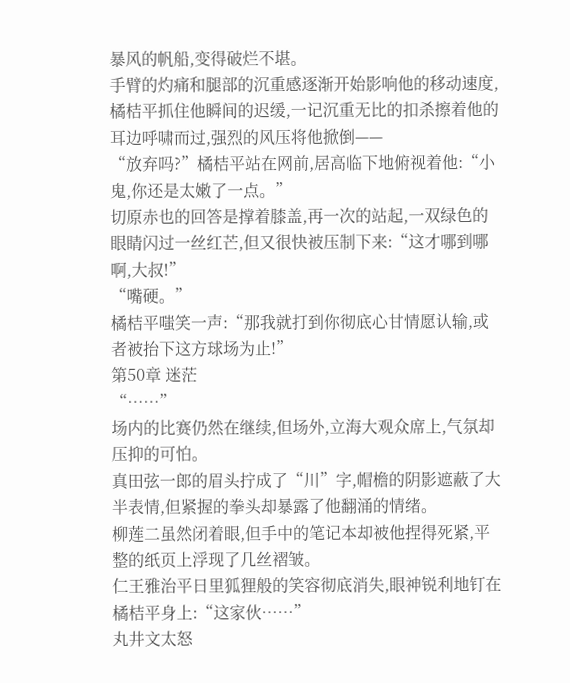暴风的帆船,变得破烂不堪。
手臂的灼痛和腿部的沉重感逐渐开始影响他的移动速度,橘桔平抓住他瞬间的迟缓,一记沉重无比的扣杀擦着他的耳边呼啸而过,强烈的风压将他掀倒——
“放弃吗?”橘桔平站在网前,居高临下地俯视着他:“小鬼,你还是太嫩了一点。”
切原赤也的回答是撑着膝盖,再一次的站起,一双绿色的眼睛闪过一丝红芒,但又很快被压制下来:“这才哪到哪啊,大叔!”
“嘴硬。”
橘桔平嗤笑一声:“那我就打到你彻底心甘情愿认输,或者被抬下这方球场为止!”
第50章 迷茫
“……”
场内的比赛仍然在继续,但场外,立海大观众席上,气氛却压抑的可怕。
真田弦一郎的眉头拧成了“川”字,帽檐的阴影遮蔽了大半表情,但紧握的拳头却暴露了他翻涌的情绪。
柳莲二虽然闭着眼,但手中的笔记本却被他捏得死紧,平整的纸页上浮现了几丝褶皱。
仁王雅治平日里狐狸般的笑容彻底消失,眼神锐利地钉在橘桔平身上:“这家伙……”
丸井文太怒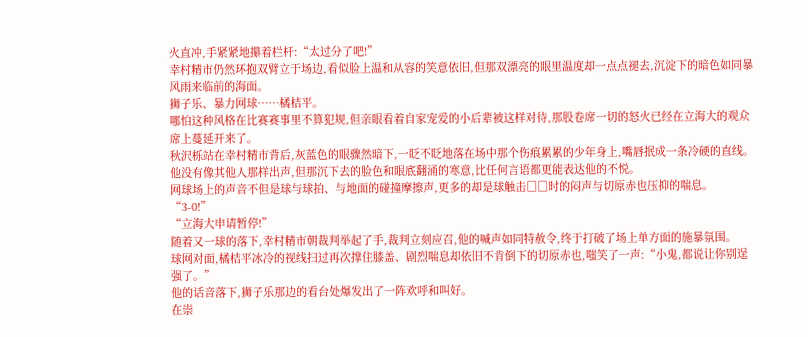火直冲,手紧紧地攥着栏杆:“太过分了吧!”
幸村精市仍然环抱双臂立于场边,看似脸上温和从容的笑意依旧,但那双漂亮的眼里温度却一点点褪去,沉淀下的暗色如同暴风雨来临前的海面。
狮子乐、暴力网球……橘桔平。
哪怕这种风格在比赛赛事里不算犯规,但亲眼看着自家宠爱的小后辈被这样对待,那股卷席一切的怒火已经在立海大的观众席上蔓延开来了。
秋沢栎站在幸村精市背后,灰蓝色的眼骤然暗下,一眨不眨地落在场中那个伤痕累累的少年身上,嘴唇抿成一条冷硬的直线。他没有像其他人那样出声,但那沉下去的脸色和眼底翻涌的寒意,比任何言语都更能表达他的不悦。
网球场上的声音不但是球与球拍、与地面的碰撞摩擦声,更多的却是球触击□□时的闷声与切原赤也压抑的喘息。
“3-0!”
“立海大申请暂停!”
随着又一球的落下,幸村精市朝裁判举起了手,裁判立刻应召,他的喊声如同特赦令,终于打破了场上单方面的施暴氛围。
球网对面,橘桔平冰冷的视线扫过再次撑住膝盖、剧烈喘息却依旧不肯倒下的切原赤也,嗤笑了一声:“小鬼,都说让你别逞强了。”
他的话音落下,狮子乐那边的看台处爆发出了一阵欢呼和叫好。
在崇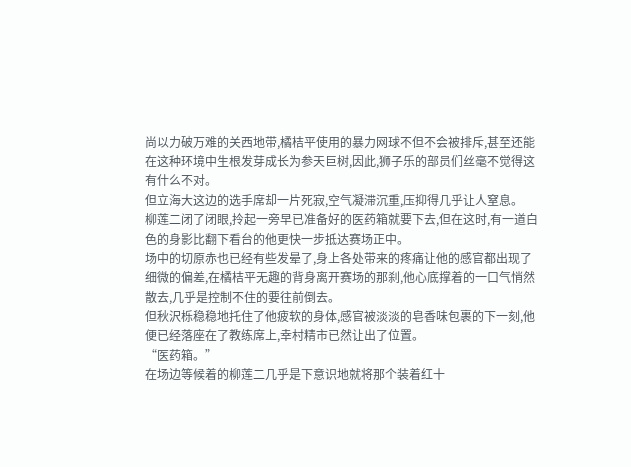尚以力破万难的关西地带,橘桔平使用的暴力网球不但不会被排斥,甚至还能在这种环境中生根发芽成长为参天巨树,因此,狮子乐的部员们丝毫不觉得这有什么不对。
但立海大这边的选手席却一片死寂,空气凝滞沉重,压抑得几乎让人窒息。
柳莲二闭了闭眼,拎起一旁早已准备好的医药箱就要下去,但在这时,有一道白色的身影比翻下看台的他更快一步抵达赛场正中。
场中的切原赤也已经有些发晕了,身上各处带来的疼痛让他的感官都出现了细微的偏差,在橘桔平无趣的背身离开赛场的那刹,他心底撑着的一口气悄然散去,几乎是控制不住的要往前倒去。
但秋沢栎稳稳地托住了他疲软的身体,感官被淡淡的皂香味包裹的下一刻,他便已经落座在了教练席上,幸村精市已然让出了位置。
“医药箱。”
在场边等候着的柳莲二几乎是下意识地就将那个装着红十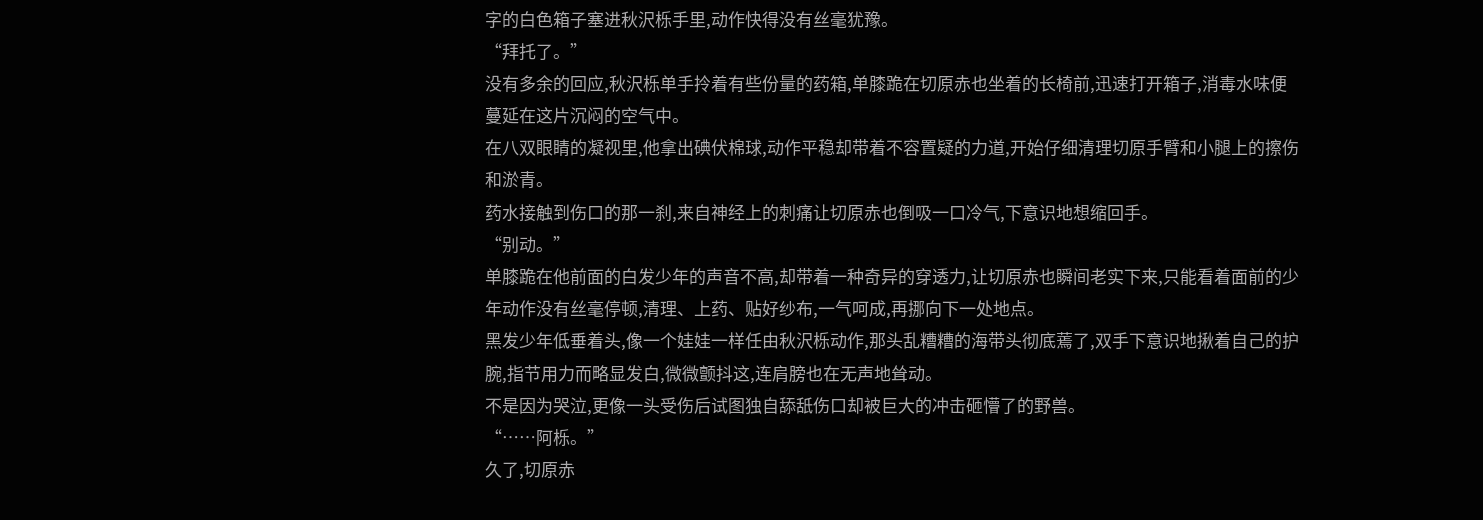字的白色箱子塞进秋沢栎手里,动作快得没有丝毫犹豫。
“拜托了。”
没有多余的回应,秋沢栎单手拎着有些份量的药箱,单膝跪在切原赤也坐着的长椅前,迅速打开箱子,消毒水味便蔓延在这片沉闷的空气中。
在八双眼睛的凝视里,他拿出碘伏棉球,动作平稳却带着不容置疑的力道,开始仔细清理切原手臂和小腿上的擦伤和淤青。
药水接触到伤口的那一刹,来自神经上的刺痛让切原赤也倒吸一口冷气,下意识地想缩回手。
“别动。”
单膝跪在他前面的白发少年的声音不高,却带着一种奇异的穿透力,让切原赤也瞬间老实下来,只能看着面前的少年动作没有丝毫停顿,清理、上药、贴好纱布,一气呵成,再挪向下一处地点。
黑发少年低垂着头,像一个娃娃一样任由秋沢栎动作,那头乱糟糟的海带头彻底蔫了,双手下意识地揪着自己的护腕,指节用力而略显发白,微微颤抖这,连肩膀也在无声地耸动。
不是因为哭泣,更像一头受伤后试图独自舔舐伤口却被巨大的冲击砸懵了的野兽。
“……阿栎。”
久了,切原赤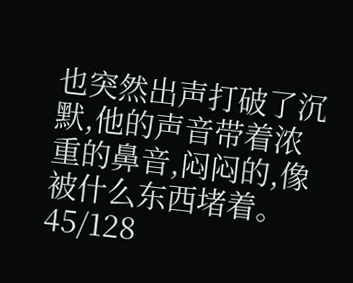也突然出声打破了沉默,他的声音带着浓重的鼻音,闷闷的,像被什么东西堵着。
45/128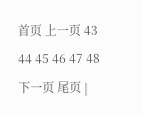首页 上一页 43 44 45 46 47 48 下一页 尾页 |